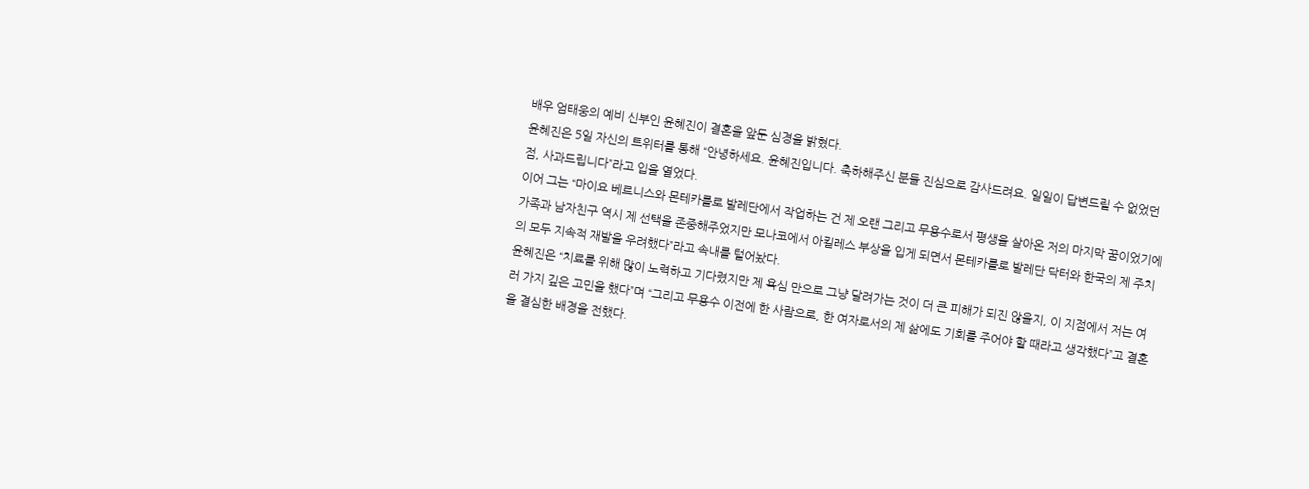배우 엄태웅의 예비 신부인 윤혜진이 결혼을 앞둔 심경을 밝혔다.
윤혜진은 5일 자신의 트위터를 통해 “안녕하세요. 윤혜진입니다. 축하해주신 분들 진심으로 감사드려요. 일일이 답변드릴 수 없었던 점, 사과드립니다”라고 입을 열었다.
이어 그는 “마이요 베르니스와 몬테카를로 발레단에서 작업하는 건 제 오랜 그리고 무용수로서 평생을 살아온 저의 마지막 꿈이었기에 가족과 남자친구 역시 제 선택을 존중해주었지만 모나코에서 아킬레스 부상을 입게 되면서 몬테카를로 발레단 닥터와 한국의 제 주치의 모두 지속적 재발을 우려했다”라고 속내를 털어놨다.
윤혜진은 “치료를 위해 많이 노력하고 기다렸지만 제 욕심 만으로 그냥 달려가는 것이 더 큰 피해가 되진 않을지, 이 지점에서 저는 여러 가지 깊은 고민을 했다”며 “그리고 무용수 이전에 한 사람으로, 한 여자로서의 제 삶에도 기회를 주어야 할 때라고 생각했다”고 결혼을 결심한 배경을 전했다.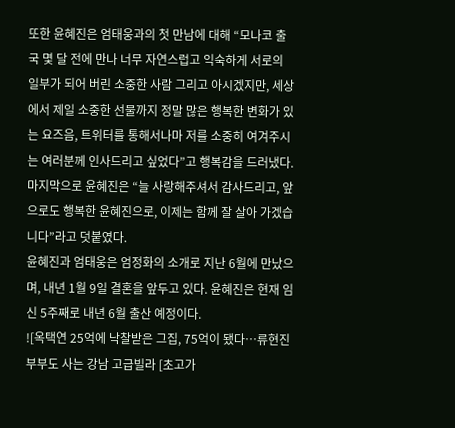또한 윤혜진은 엄태웅과의 첫 만남에 대해 “모나코 출국 몇 달 전에 만나 너무 자연스럽고 익숙하게 서로의 일부가 되어 버린 소중한 사람 그리고 아시겠지만, 세상에서 제일 소중한 선물까지 정말 많은 행복한 변화가 있는 요즈음, 트위터를 통해서나마 저를 소중히 여겨주시는 여러분께 인사드리고 싶었다”고 행복감을 드러냈다.
마지막으로 윤혜진은 “늘 사랑해주셔서 감사드리고, 앞으로도 행복한 윤혜진으로, 이제는 함께 잘 살아 가겠습니다”라고 덧붙였다.
윤혜진과 엄태웅은 엄정화의 소개로 지난 6월에 만났으며, 내년 1월 9일 결혼을 앞두고 있다. 윤혜진은 현재 임신 5주째로 내년 6월 출산 예정이다.
![옥택연 25억에 낙찰받은 그집, 75억이 됐다…류현진 부부도 사는 강남 고급빌라 [초고가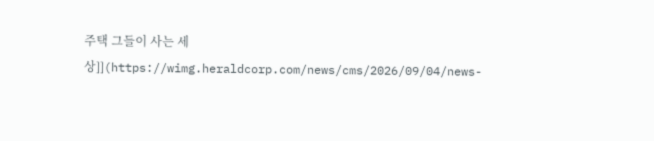주택 그들이 사는 세상]](https://wimg.heraldcorp.com/news/cms/2026/09/04/news-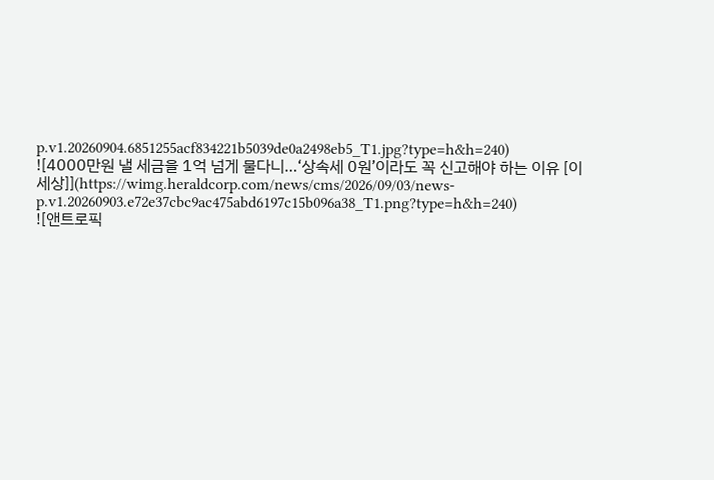p.v1.20260904.6851255acf834221b5039de0a2498eb5_T1.jpg?type=h&h=240)
![4000만원 낼 세금을 1억 넘게 물다니…‘상속세 0원’이라도 꼭 신고해야 하는 이유 [이세상]](https://wimg.heraldcorp.com/news/cms/2026/09/03/news-p.v1.20260903.e72e37cbc9ac475abd6197c15b096a38_T1.png?type=h&h=240)
![앤트로픽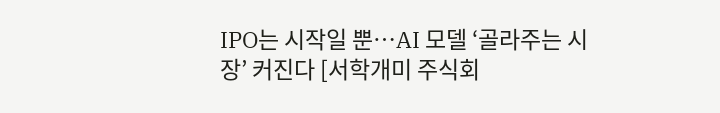IPO는 시작일 뿐…AI 모델 ‘골라주는 시장’ 커진다 [서학개미 주식회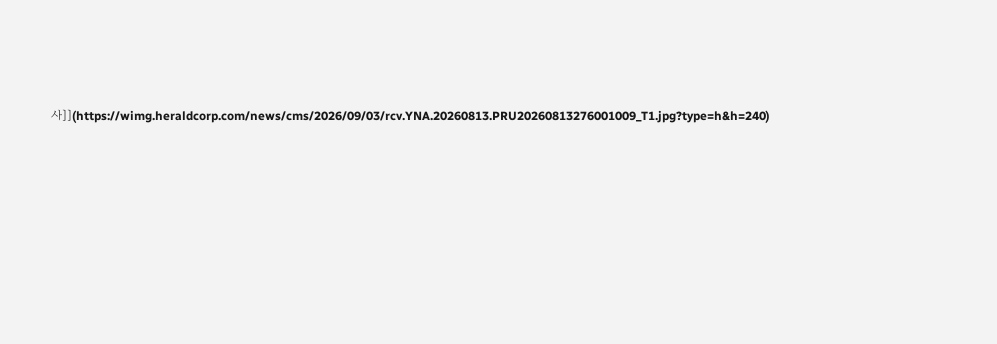사]](https://wimg.heraldcorp.com/news/cms/2026/09/03/rcv.YNA.20260813.PRU20260813276001009_T1.jpg?type=h&h=240)